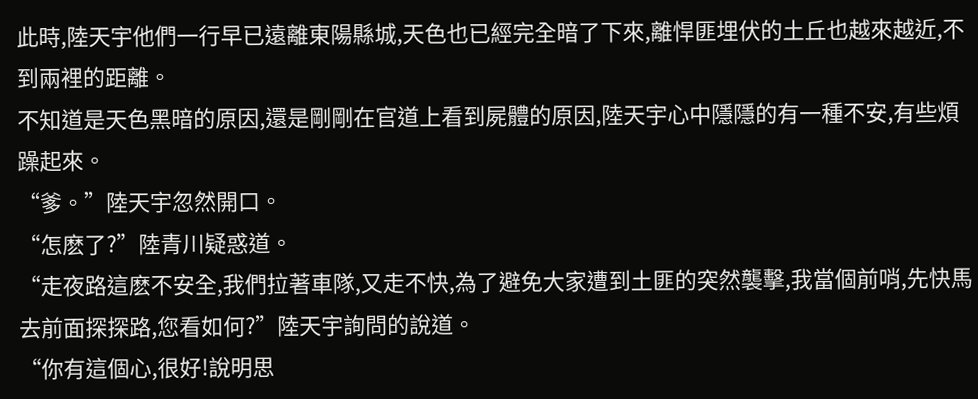此時,陸天宇他們一行早已遠離東陽縣城,天色也已經完全暗了下來,離悍匪埋伏的土丘也越來越近,不到兩裡的距離。
不知道是天色黑暗的原因,還是剛剛在官道上看到屍體的原因,陸天宇心中隱隱的有一種不安,有些煩躁起來。
“爹。”陸天宇忽然開口。
“怎麽了?”陸青川疑惑道。
“走夜路這麽不安全,我們拉著車隊,又走不快,為了避免大家遭到土匪的突然襲擊,我當個前哨,先快馬去前面探探路,您看如何?”陸天宇詢問的說道。
“你有這個心,很好!說明思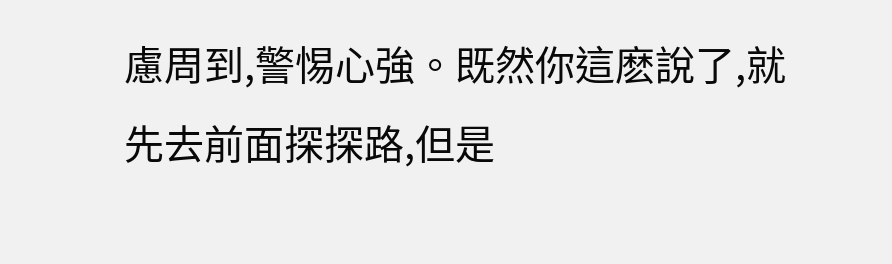慮周到,警惕心強。既然你這麽說了,就先去前面探探路,但是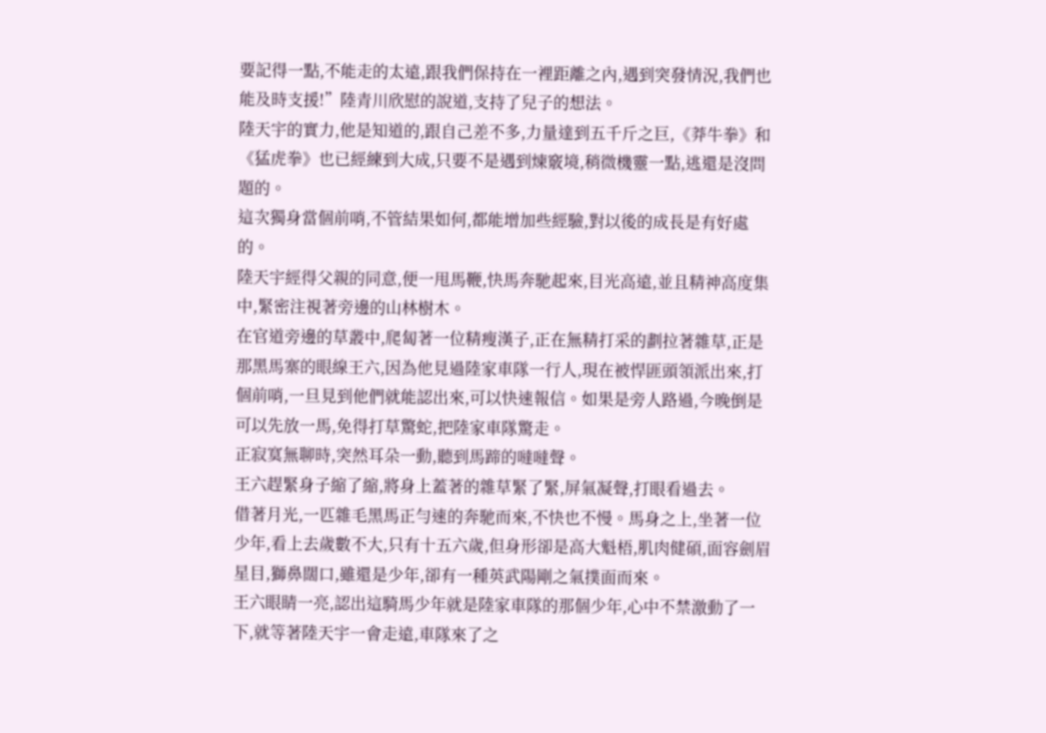要記得一點,不能走的太遠,跟我們保持在一裡距離之內,遇到突發情況,我們也能及時支援!”陸青川欣慰的說道,支持了兒子的想法。
陸天宇的實力,他是知道的,跟自己差不多,力量達到五千斤之巨,《莽牛拳》和《猛虎拳》也已經練到大成,只要不是遇到煉竅境,稍微機靈一點,逃還是沒問題的。
這次獨身當個前哨,不管結果如何,都能增加些經驗,對以後的成長是有好處的。
陸天宇經得父親的同意,便一甩馬鞭,快馬奔馳起來,目光高遠,並且精神高度集中,緊密注視著旁邊的山林樹木。
在官道旁邊的草叢中,爬匐著一位精瘦漢子,正在無精打采的劃拉著雜草,正是那黑馬寨的眼線王六,因為他見過陸家車隊一行人,現在被悍匪頭領派出來,打個前哨,一旦見到他們就能認出來,可以快速報信。如果是旁人路過,今晚倒是可以先放一馬,免得打草驚蛇,把陸家車隊驚走。
正寂寞無聊時,突然耳朵一動,聽到馬蹄的噠噠聲。
王六趕緊身子縮了縮,將身上蓋著的雜草緊了緊,屏氣凝聲,打眼看過去。
借著月光,一匹雜毛黑馬正勻速的奔馳而來,不快也不慢。馬身之上,坐著一位少年,看上去歲數不大,只有十五六歲,但身形卻是高大魁梧,肌肉健碩,面容劍眉星目,獅鼻闊口,雖還是少年,卻有一種英武陽剛之氣撲面而來。
王六眼睛一亮,認出這騎馬少年就是陸家車隊的那個少年,心中不禁激動了一下,就等著陸天宇一會走遠,車隊來了之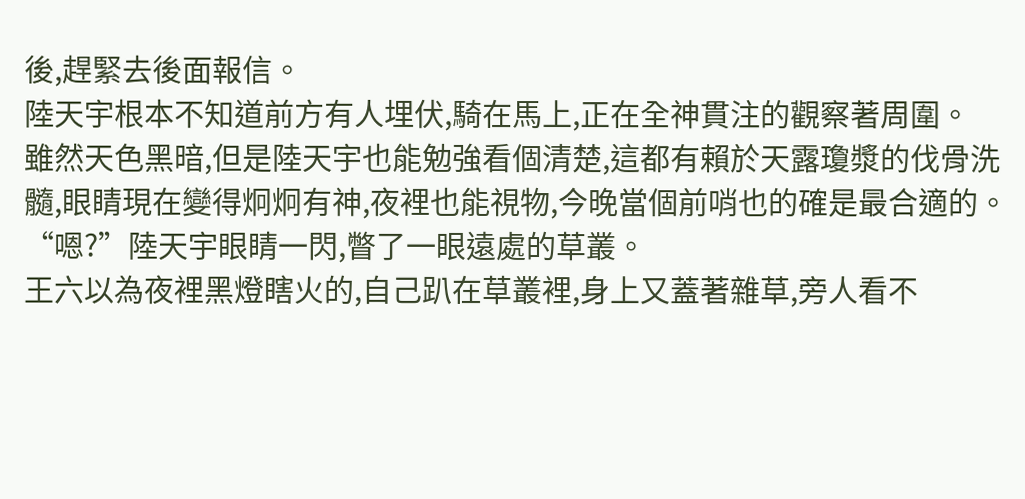後,趕緊去後面報信。
陸天宇根本不知道前方有人埋伏,騎在馬上,正在全神貫注的觀察著周圍。
雖然天色黑暗,但是陸天宇也能勉強看個清楚,這都有賴於天露瓊漿的伐骨洗髓,眼睛現在變得炯炯有神,夜裡也能視物,今晚當個前哨也的確是最合適的。
“嗯?”陸天宇眼睛一閃,瞥了一眼遠處的草叢。
王六以為夜裡黑燈瞎火的,自己趴在草叢裡,身上又蓋著雜草,旁人看不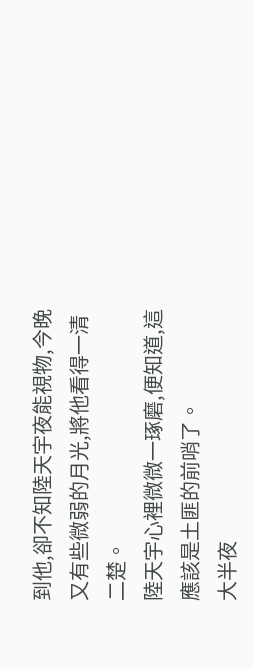到他,卻不知陸天宇夜能視物,今晚又有些微弱的月光,將他看得一清二楚。
陸天宇心裡微微一琢磨,便知道,這應該是土匪的前哨了。
大半夜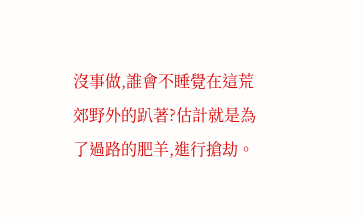沒事做,誰會不睡覺在這荒郊野外的趴著?估計就是為了過路的肥羊,進行搶劫。